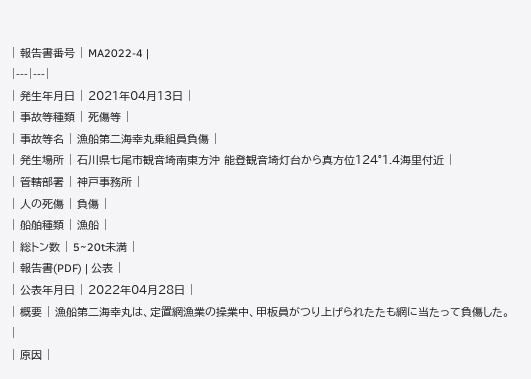| 報告書番号 | MA2022-4 |
|---|---|
| 発生年月日 | 2021年04月13日 |
| 事故等種類 | 死傷等 |
| 事故等名 | 漁船第二海幸丸乗組員負傷 |
| 発生場所 | 石川県七尾市観音埼南東方沖 能登観音埼灯台から真方位124°1.4海里付近 |
| 管轄部署 | 神戸事務所 |
| 人の死傷 | 負傷 |
| 船舶種類 | 漁船 |
| 総トン数 | 5~20t未満 |
| 報告書(PDF) | 公表 |
| 公表年月日 | 2022年04月28日 |
| 概要 | 漁船第二海幸丸は、定置網漁業の操業中、甲板員がつり上げられたたも網に当たって負傷した。 |
| 原因 |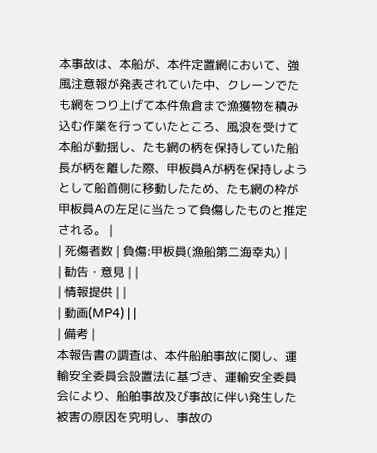本事故は、本船が、本件定置網において、強風注意報が発表されていた中、クレーンでたも網をつり上げて本件魚倉まで漁獲物を積み込む作業を行っていたところ、風浪を受けて本船が動揺し、たも網の柄を保持していた船長が柄を離した際、甲板員Aが柄を保持しようとして船首側に移動したため、たも網の枠が甲板員Aの左足に当たって負傷したものと推定される。 |
| 死傷者数 | 負傷:甲板員(漁船第二海幸丸) |
| 勧告・意見 | |
| 情報提供 | |
| 動画(MP4) | |
| 備考 |
本報告書の調査は、本件船舶事故に関し、運輸安全委員会設置法に基づき、運輸安全委員会により、船舶事故及び事故に伴い発生した被害の原因を究明し、事故の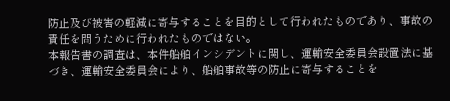防止及び被害の軽減に寄与することを目的として行われたものであり、事故の責任を問うために行われたものではない。
本報告書の調査は、本件船舶インシデントに関し、運輸安全委員会設置法に基づき、運輸安全委員会により、船舶事故等の防止に寄与することを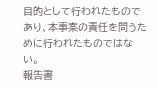目的として行われたものであり、本事案の責任を問うために行われたものではない。
報告書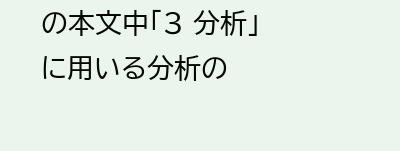の本文中「3 分析」に用いる分析の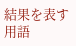結果を表す用語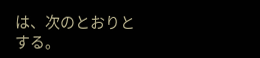は、次のとおりとする。